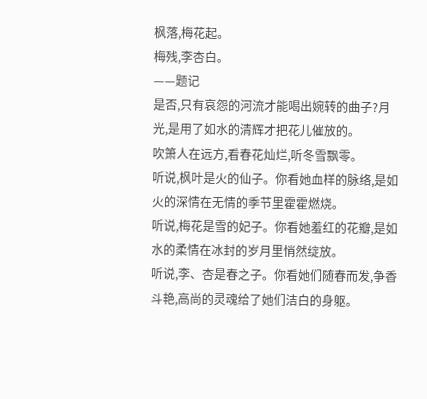枫落,梅花起。
梅残,李杏白。
——题记
是否,只有哀怨的河流才能喝出婉转的曲子?月光,是用了如水的清辉才把花儿催放的。
吹箫人在远方,看春花灿烂,听冬雪飘零。
听说,枫叶是火的仙子。你看她血样的脉络,是如火的深情在无情的季节里霍霍燃烧。
听说,梅花是雪的妃子。你看她羞红的花瓣,是如水的柔情在冰封的岁月里悄然绽放。
听说,李、杏是春之子。你看她们随春而发,争香斗艳,高尚的灵魂给了她们洁白的身躯。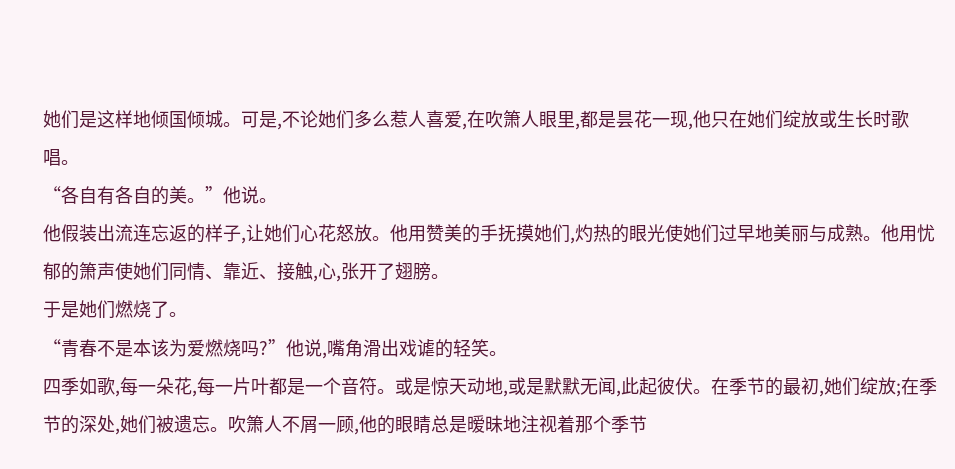她们是这样地倾国倾城。可是,不论她们多么惹人喜爱,在吹箫人眼里,都是昙花一现,他只在她们绽放或生长时歌唱。
“各自有各自的美。”他说。
他假装出流连忘返的样子,让她们心花怒放。他用赞美的手抚摸她们,灼热的眼光使她们过早地美丽与成熟。他用忧郁的箫声使她们同情、靠近、接触,心,张开了翅膀。
于是她们燃烧了。
“青春不是本该为爱燃烧吗?”他说,嘴角滑出戏谑的轻笑。
四季如歌,每一朵花,每一片叶都是一个音符。或是惊天动地,或是默默无闻,此起彼伏。在季节的最初,她们绽放;在季节的深处,她们被遗忘。吹箫人不屑一顾,他的眼睛总是暧昧地注视着那个季节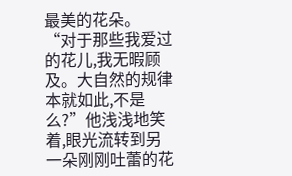最美的花朵。
“对于那些我爱过的花儿,我无暇顾及。大自然的规律本就如此,不是么?”他浅浅地笑着,眼光流转到另一朵刚刚吐蕾的花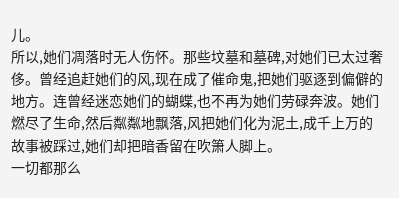儿。
所以,她们凋落时无人伤怀。那些坟墓和墓碑,对她们已太过奢侈。曾经追赶她们的风,现在成了催命鬼,把她们驱逐到偏僻的地方。连曾经迷恋她们的蝴蝶,也不再为她们劳碌奔波。她们燃尽了生命,然后粼粼地飘落,风把她们化为泥土,成千上万的故事被踩过,她们却把暗香留在吹箫人脚上。
一切都那么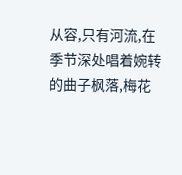从容,只有河流,在季节深处唱着婉转的曲子枫落,梅花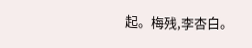起。梅残,李杏白。